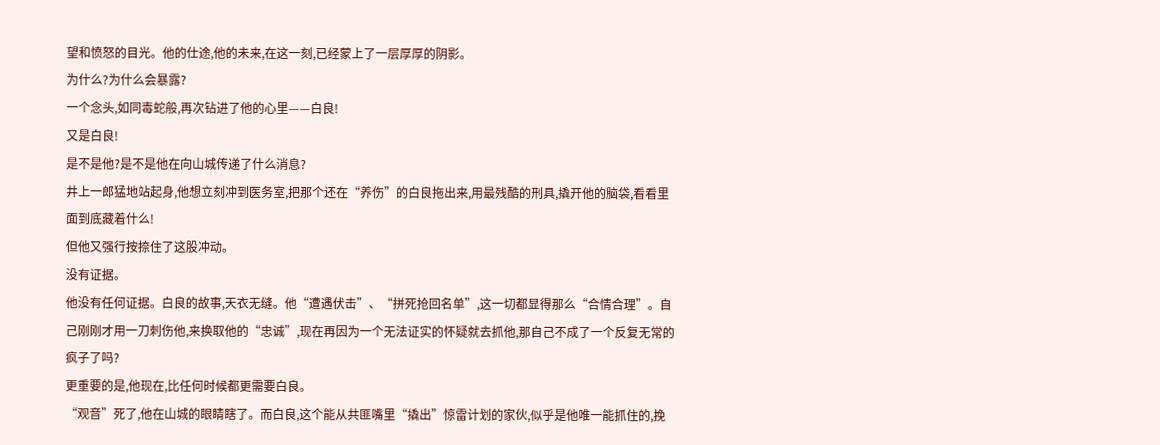望和愤怒的目光。他的仕途,他的未来,在这一刻,已经蒙上了一层厚厚的阴影。
为什么?为什么会暴露?
一个念头,如同毒蛇般,再次钻进了他的心里——白良!
又是白良!
是不是他?是不是他在向山城传递了什么消息?
井上一郎猛地站起身,他想立刻冲到医务室,把那个还在“养伤”的白良拖出来,用最残酷的刑具,撬开他的脑袋,看看里面到底藏着什么!
但他又强行按捺住了这股冲动。
没有证据。
他没有任何证据。白良的故事,天衣无缝。他“遭遇伏击”、“拼死抢回名单”,这一切都显得那么“合情合理”。自己刚刚才用一刀刺伤他,来换取他的“忠诚”,现在再因为一个无法证实的怀疑就去抓他,那自己不成了一个反复无常的疯子了吗?
更重要的是,他现在,比任何时候都更需要白良。
“观音”死了,他在山城的眼睛瞎了。而白良,这个能从共匪嘴里“撬出”惊雷计划的家伙,似乎是他唯一能抓住的,挽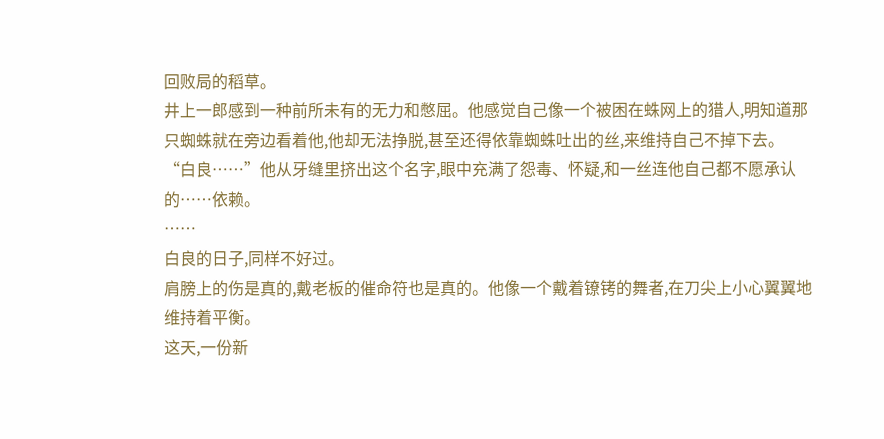回败局的稻草。
井上一郎感到一种前所未有的无力和憋屈。他感觉自己像一个被困在蛛网上的猎人,明知道那只蜘蛛就在旁边看着他,他却无法挣脱,甚至还得依靠蜘蛛吐出的丝,来维持自己不掉下去。
“白良……”他从牙缝里挤出这个名字,眼中充满了怨毒、怀疑,和一丝连他自己都不愿承认的……依赖。
……
白良的日子,同样不好过。
肩膀上的伤是真的,戴老板的催命符也是真的。他像一个戴着镣铐的舞者,在刀尖上小心翼翼地维持着平衡。
这天,一份新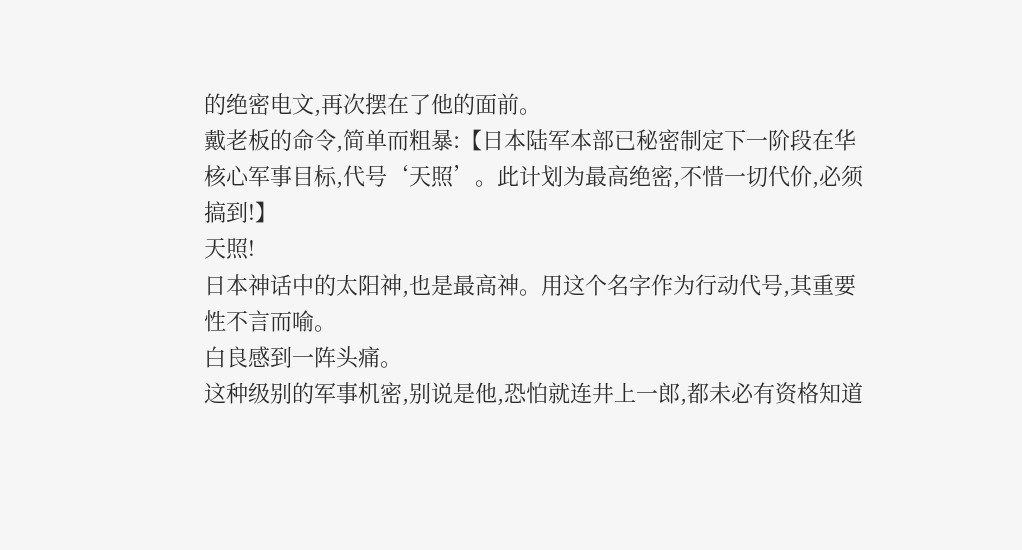的绝密电文,再次摆在了他的面前。
戴老板的命令,简单而粗暴:【日本陆军本部已秘密制定下一阶段在华核心军事目标,代号‘天照’。此计划为最高绝密,不惜一切代价,必须搞到!】
天照!
日本神话中的太阳神,也是最高神。用这个名字作为行动代号,其重要性不言而喻。
白良感到一阵头痛。
这种级别的军事机密,别说是他,恐怕就连井上一郎,都未必有资格知道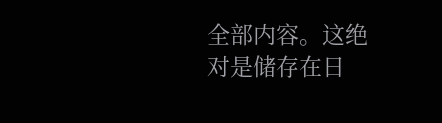全部内容。这绝对是储存在日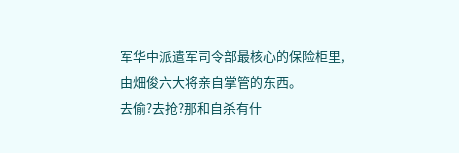军华中派遣军司令部最核心的保险柜里,由畑俊六大将亲自掌管的东西。
去偷?去抢?那和自杀有什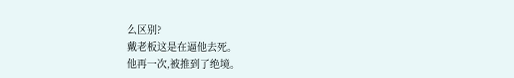么区别?
戴老板这是在逼他去死。
他再一次,被推到了绝境。